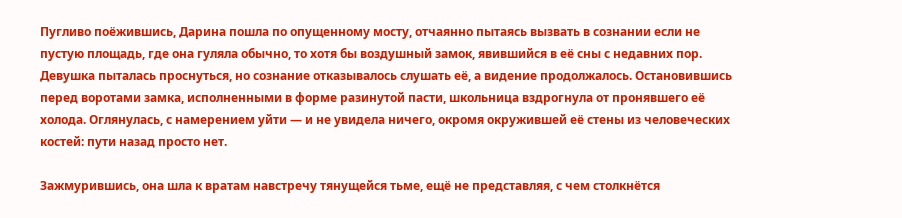Пугливо поёжившись, Дарина пошла по опущенному мосту, отчаянно пытаясь вызвать в сознании если не пустую площадь, где она гуляла обычно, то хотя бы воздушный замок, явившийся в её сны с недавних пор. Девушка пыталась проснуться, но сознание отказывалось слушать её, а видение продолжалось. Остановившись перед воротами замка, исполненными в форме разинутой пасти, школьница вздрогнула от пронявшего её холода. Оглянулась, с намерением уйти — и не увидела ничего, окромя окружившей её стены из человеческих костей: пути назад просто нет.

Зажмурившись, она шла к вратам навстречу тянущейся тьме, ещё не представляя, с чем столкнётся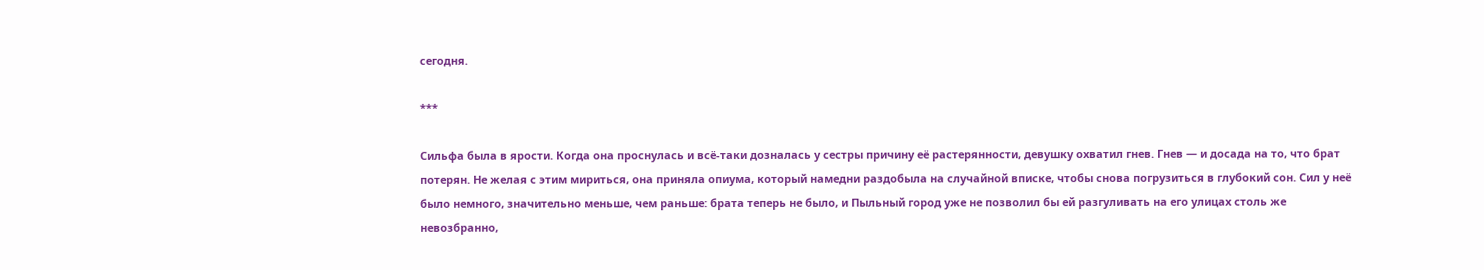сегодня.

***

Сильфа была в ярости. Когда она проснулась и всё-таки дозналась у сестры причину её растерянности, девушку охватил гнев. Гнев — и досада на то, что брат потерян. Не желая с этим мириться, она приняла опиума, который намедни раздобыла на случайной вписке, чтобы снова погрузиться в глубокий сон. Сил у неё было немного, значительно меньше, чем раньше: брата теперь не было, и Пыльный город уже не позволил бы ей разгуливать на его улицах столь же невозбранно,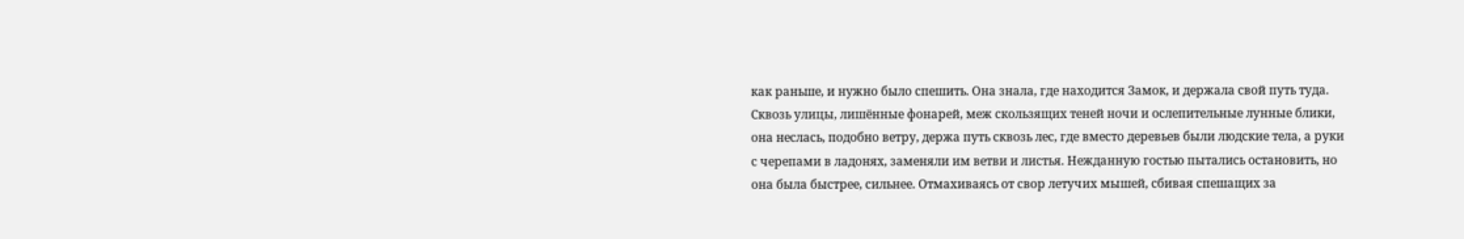как раньше, и нужно было спешить. Она знала, где находится Замок, и держала свой путь туда. Сквозь улицы, лишённые фонарей, меж скользящих теней ночи и ослепительные лунные блики, она неслась, подобно ветру, держа путь сквозь лес, где вместо деревьев были людские тела, а руки с черепами в ладонях, заменяли им ветви и листья. Нежданную гостью пытались остановить, но она была быстрее, сильнее. Отмахиваясь от свор летучих мышей, сбивая спешащих за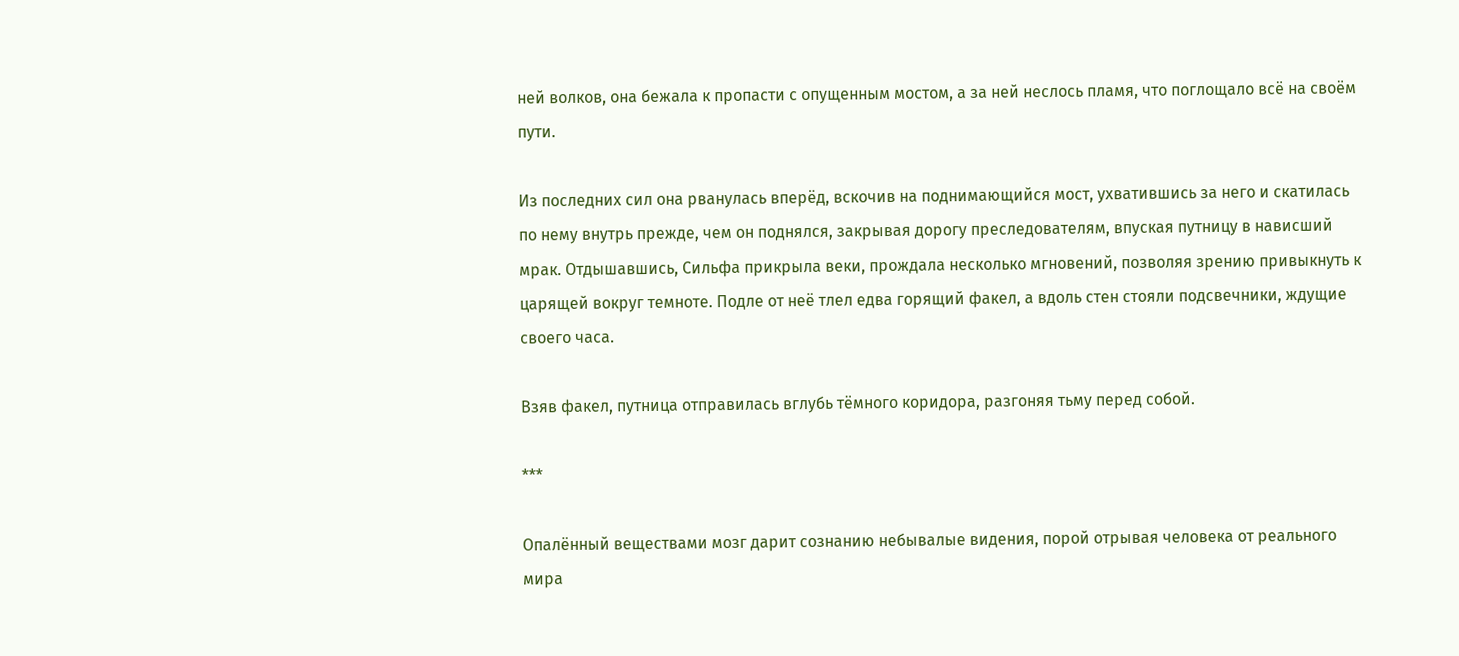ней волков, она бежала к пропасти с опущенным мостом, а за ней неслось пламя, что поглощало всё на своём пути.

Из последних сил она рванулась вперёд, вскочив на поднимающийся мост, ухватившись за него и скатилась по нему внутрь прежде, чем он поднялся, закрывая дорогу преследователям, впуская путницу в нависший мрак. Отдышавшись, Сильфа прикрыла веки, прождала несколько мгновений, позволяя зрению привыкнуть к царящей вокруг темноте. Подле от неё тлел едва горящий факел, а вдоль стен стояли подсвечники, ждущие своего часа.

Взяв факел, путница отправилась вглубь тёмного коридора, разгоняя тьму перед собой.

***

Опалённый веществами мозг дарит сознанию небывалые видения, порой отрывая человека от реального мира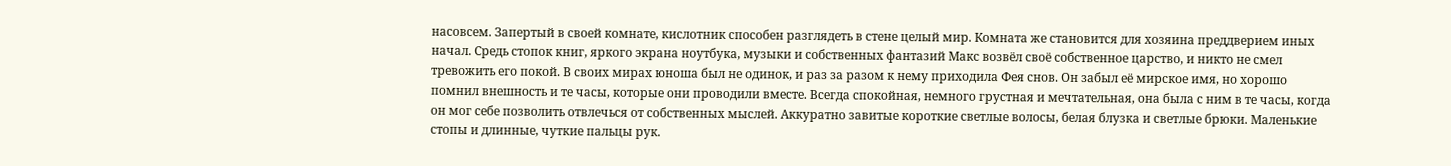насовсем. Запертый в своей комнате, кислотник способен разглядеть в стене целый мир. Комната же становится для хозяина преддверием иных начал. Средь стопок книг, яркого экрана ноутбука, музыки и собственных фантазий Макс возвёл своё собственное царство, и никто не смел тревожить его покой. В своих мирах юноша был не одинок, и раз за разом к нему приходила Фея снов. Он забыл её мирское имя, но хорошо помнил внешность и те часы, которые они проводили вместе. Всегда спокойная, немного грустная и мечтательная, она была с ним в те часы, когда он мог себе позволить отвлечься от собственных мыслей. Аккуратно завитые короткие светлые волосы, белая блузка и светлые брюки. Маленькие стопы и длинные, чуткие пальцы рук.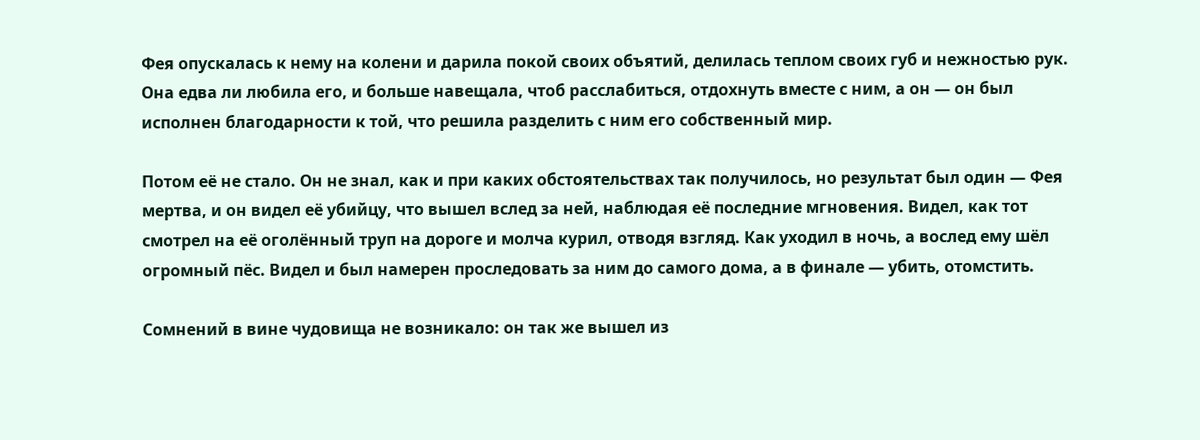Фея опускалась к нему на колени и дарила покой своих объятий, делилась теплом своих губ и нежностью рук. Она едва ли любила его, и больше навещала, чтоб расслабиться, отдохнуть вместе с ним, а он — он был исполнен благодарности к той, что решила разделить с ним его собственный мир.

Потом её не стало. Он не знал, как и при каких обстоятельствах так получилось, но результат был один — Фея мертва, и он видел её убийцу, что вышел вслед за ней, наблюдая её последние мгновения. Видел, как тот смотрел на её оголённый труп на дороге и молча курил, отводя взгляд. Как уходил в ночь, а вослед ему шёл огромный пёс. Видел и был намерен проследовать за ним до самого дома, а в финале — убить, отомстить.

Сомнений в вине чудовища не возникало: он так же вышел из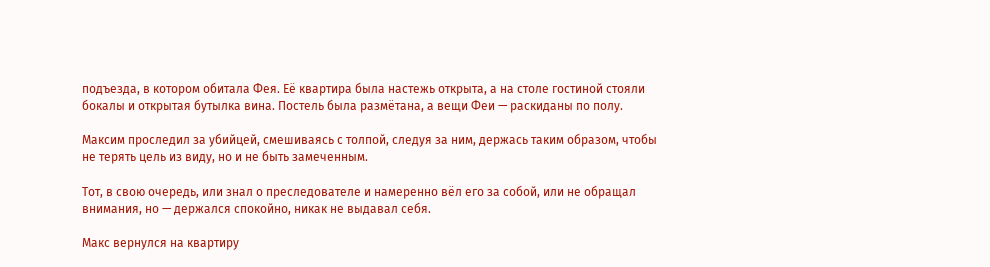подъезда, в котором обитала Фея. Её квартира была настежь открыта, а на столе гостиной стояли бокалы и открытая бутылка вина. Постель была размётана, а вещи Феи — раскиданы по полу.

Максим проследил за убийцей, смешиваясь с толпой, следуя за ним, держась таким образом, чтобы не терять цель из виду, но и не быть замеченным.

Тот, в свою очередь, или знал о преследователе и намеренно вёл его за собой, или не обращал внимания, но — держался спокойно, никак не выдавал себя.

Макс вернулся на квартиру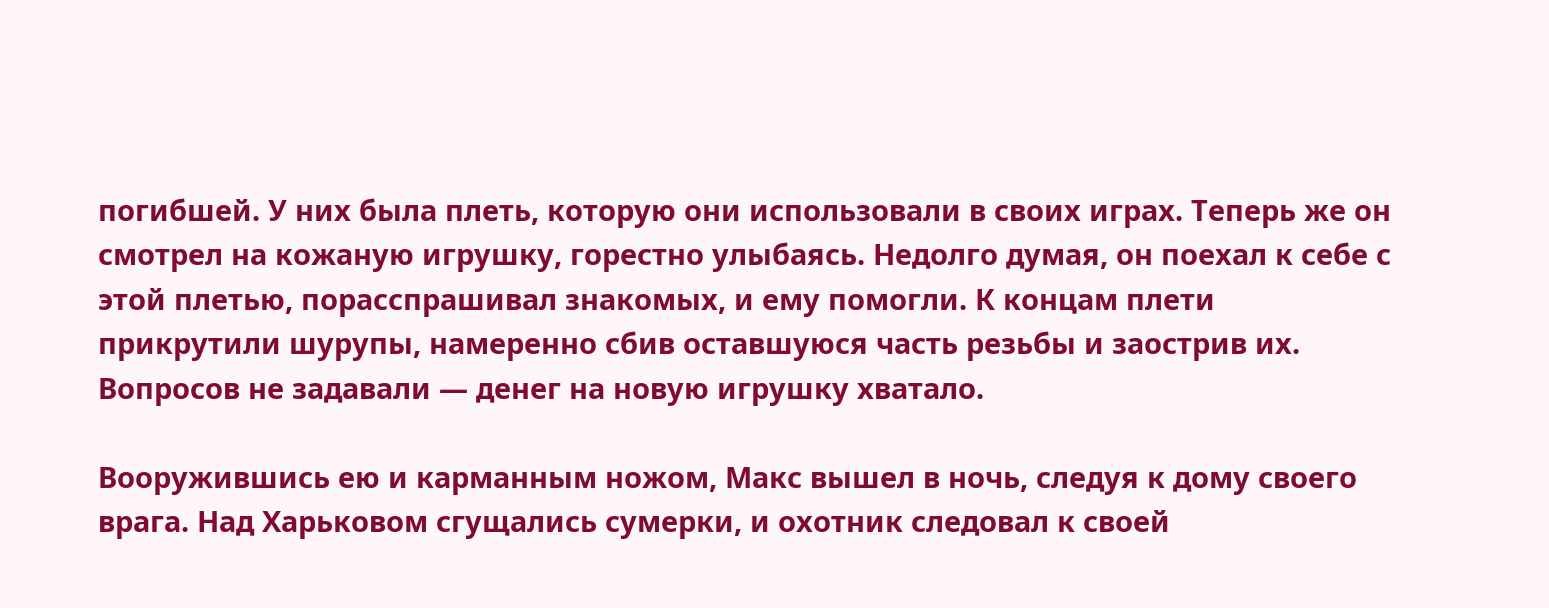погибшей. У них была плеть, которую они использовали в своих играх. Теперь же он смотрел на кожаную игрушку, горестно улыбаясь. Недолго думая, он поехал к себе с этой плетью, порасспрашивал знакомых, и ему помогли. К концам плети прикрутили шурупы, намеренно сбив оставшуюся часть резьбы и заострив их. Вопросов не задавали — денег на новую игрушку хватало.

Вооружившись ею и карманным ножом, Макс вышел в ночь, следуя к дому своего врага. Над Харьковом сгущались сумерки, и охотник следовал к своей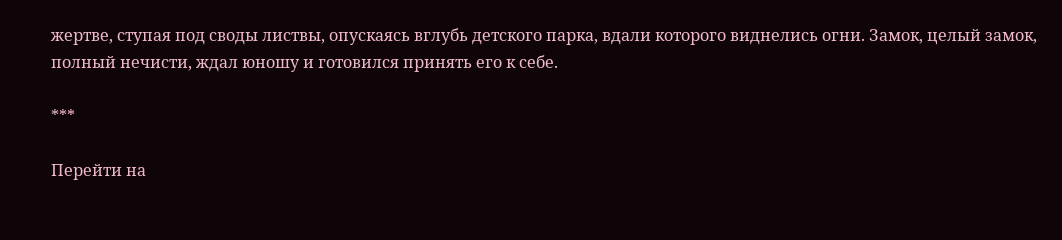жертве, ступая под своды листвы, опускаясь вглубь детского парка, вдали которого виднелись огни. Замок, целый замок, полный нечисти, ждал юношу и готовился принять его к себе.

***

Перейти на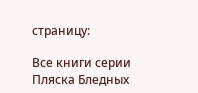страницу:

Все книги серии Пляска Бледных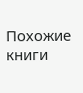Похожие книги